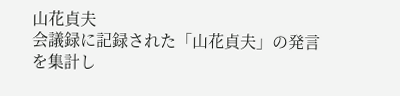山花貞夫
会議録に記録された「山花貞夫」の発言を集計し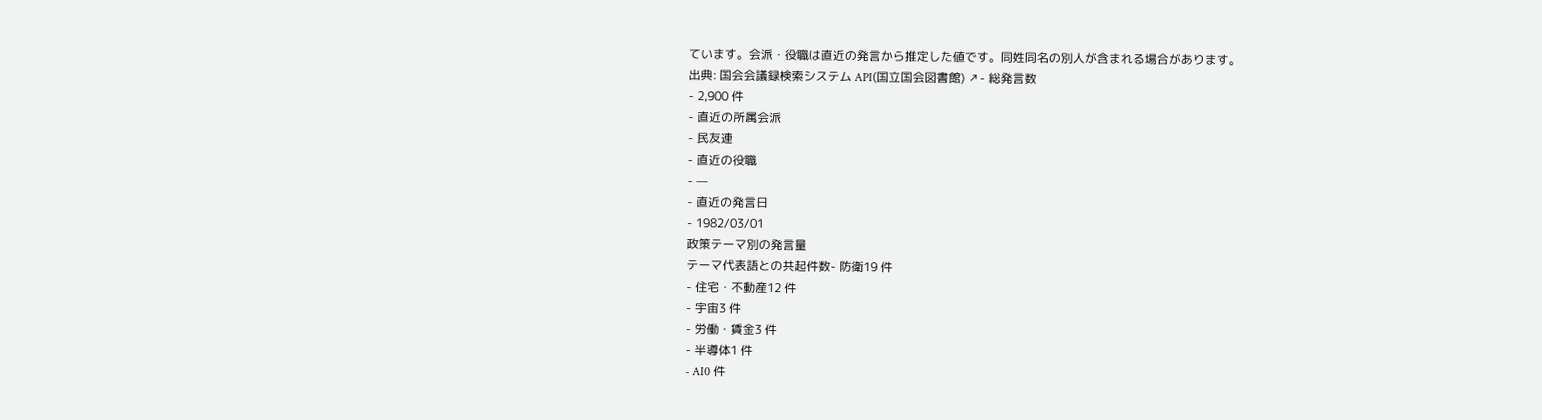ています。会派・役職は直近の発言から推定した値です。同姓同名の別人が含まれる場合があります。
出典: 国会会議録検索システム API(国立国会図書館) ↗- 総発言数
- 2,900 件
- 直近の所属会派
- 民友連
- 直近の役職
- —
- 直近の発言日
- 1982/03/01
政策テーマ別の発言量
テーマ代表語との共起件数- 防衛19 件
- 住宅・不動産12 件
- 宇宙3 件
- 労働・賃金3 件
- 半導体1 件
- AI0 件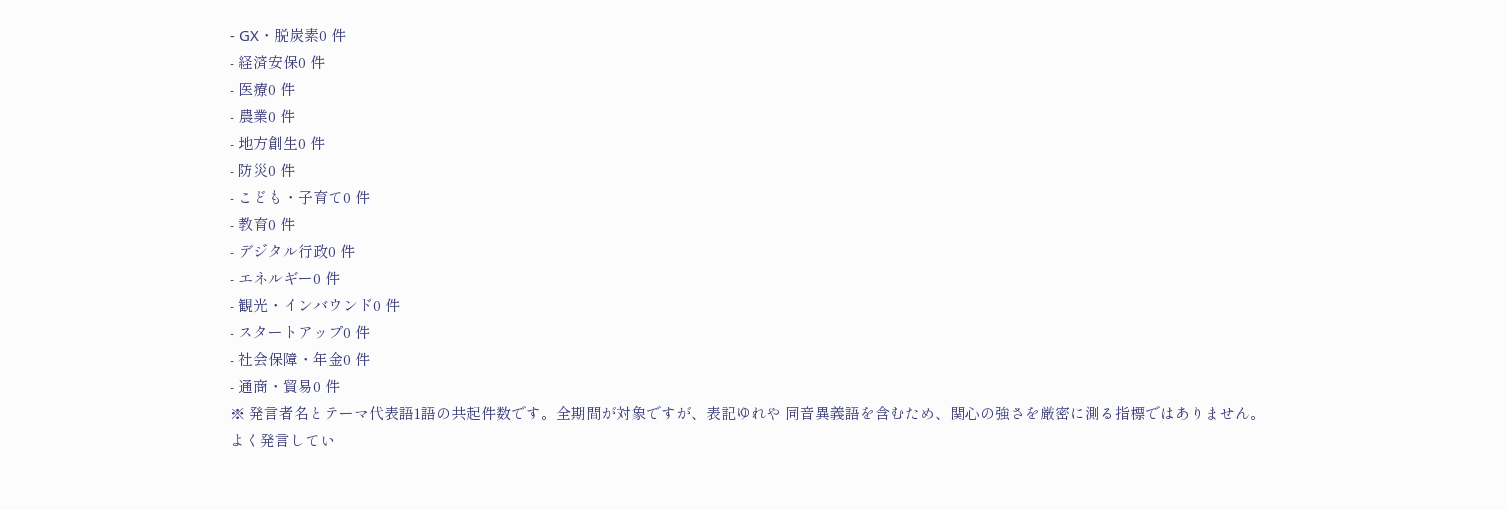- GX・脱炭素0 件
- 経済安保0 件
- 医療0 件
- 農業0 件
- 地方創生0 件
- 防災0 件
- こども・子育て0 件
- 教育0 件
- デジタル行政0 件
- エネルギー0 件
- 観光・インバウンド0 件
- スタートアップ0 件
- 社会保障・年金0 件
- 通商・貿易0 件
※ 発言者名とテーマ代表語1語の共起件数です。全期間が対象ですが、表記ゆれや 同音異義語を含むため、関心の強さを厳密に測る指標ではありません。
よく発言してい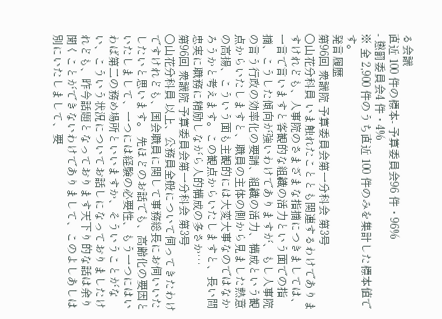る会議
直近 100 件の標本- 予算委員会96 件・96%
- 懲罰委員会4 件・4%
※ 全 2,900 件のうち直近 100 件のみを集計した標本値です。
発言履歴
第96回 衆議院 予算委員会第一分科会 第3号
○山花分科員 いま触れたこととも関連するわけでありますけれども、人事院のさまざまな指摘につきましては、一言で言いますと客観的な組織の活力という面での指摘、こうした傾向が強いわけでありますが、もし人事院の言う行政の効率化の要請、組織の活力、構成という観点からいたしますと、職員の主体の側から見ました熱意の高揚、こういう面も主観的には大変大事なのではなかろうかと考えます。この観点からいたしますと、長い間忠実に職務に精励しながら人的構成の多さか…
第96回 衆議院 予算委員会第一分科会 第3号
○山花分科員 以上、公務員全般について伺ってきたわけですけれども、国会職員に関して事務総長にお伺いいたしたいと思います。 先ほどのお話でも、高齢化の要因といたしまして、一つには経験の必要性、もう一つにはいわば第二の務め場所といいますか、そういうことがない、こういう状況についてお話しになっておりましたけれども、昨今話題となっております天下り的な話は余り聞くことができないわけでありまして、このよしあしは別にいたしまして、要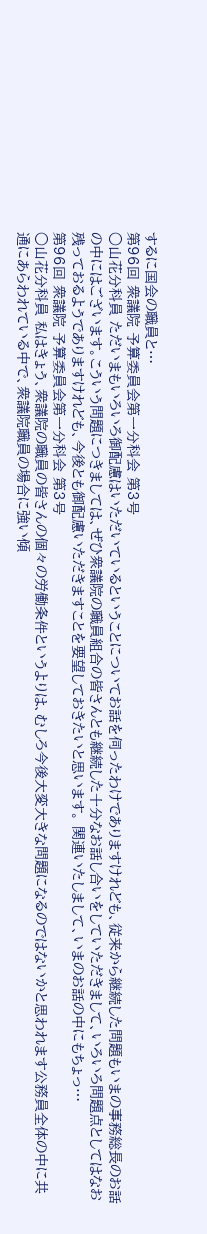するに国会の職員と…
第96回 衆議院 予算委員会第一分科会 第3号
○山花分科員 ただいまもいろいろ御配慮はいただいているということについてお話を伺ったわけでありますけれども、従来から継続した問題もいまの事務総長のお話の中にはございます。こういう問題につきましては、ぜひ衆議院の職員組合の皆さんとも継続した十分なお話し合いをしていただきまして、いろいろ問題点としてはなお残っておるようでありますけれども、今後とも御配慮いただきますことを要望しておきたいと思います。 関連いたしまして、いまのお話の中にもちょっ…
第96回 衆議院 予算委員会第一分科会 第3号
○山花分科員 私はきょう、衆議院の職員の皆さんの個々の労働条件というよりは、むしろ今後大変大きな問題になるのではないかと思われます公務員全体の中に共通にあらわれている中で、衆議院職員の場合に強い傾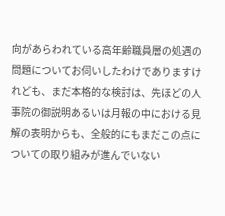向があらわれている高年齢職員層の処遇の問題についてお伺いしたわけでありますけれども、まだ本格的な検討は、先ほどの人事院の御説明あるいは月報の中における見解の表明からも、全般的にもまだこの点についての取り組みが進んでいない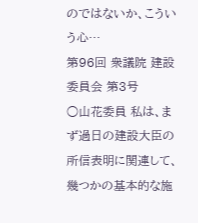のではないか、こういう心…
第96回 衆議院 建設委員会 第3号
○山花委員 私は、まず過日の建設大臣の所信表明に関連して、幾つかの基本的な施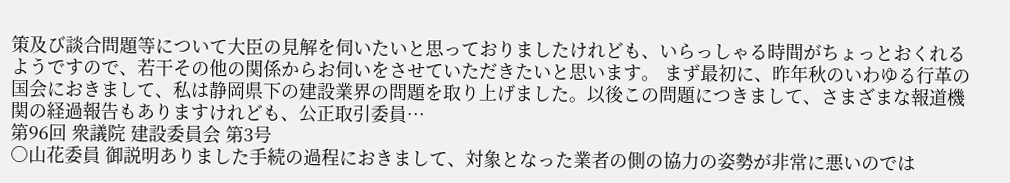策及び談合問題等について大臣の見解を伺いたいと思っておりましたけれども、いらっしゃる時間がちょっとおくれるようですので、若干その他の関係からお伺いをさせていただきたいと思います。 まず最初に、昨年秋のいわゆる行革の国会におきまして、私は静岡県下の建設業界の問題を取り上げました。以後この問題につきまして、さまざまな報道機関の経過報告もありますけれども、公正取引委員…
第96回 衆議院 建設委員会 第3号
○山花委員 御説明ありました手続の過程におきまして、対象となった業者の側の協力の姿勢が非常に悪いのでは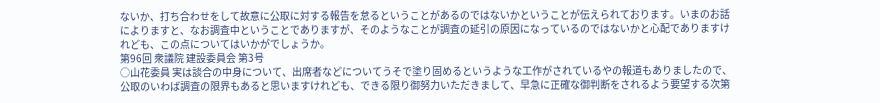ないか、打ち合わせをして故意に公取に対する報告を怠るということがあるのではないかということが伝えられております。いまのお話によりますと、なお調査中ということでありますが、そのようなことが調査の延引の原因になっているのではないかと心配でありますけれども、この点についてはいかがでしょうか。
第96回 衆議院 建設委員会 第3号
○山花委員 実は談合の中身について、出席者などについてうそで塗り固めるというような工作がされているやの報道もありましたので、公取のいわば調査の限界もあると思いますけれども、できる限り御努力いただきまして、早急に正確な御判断をされるよう要望する次第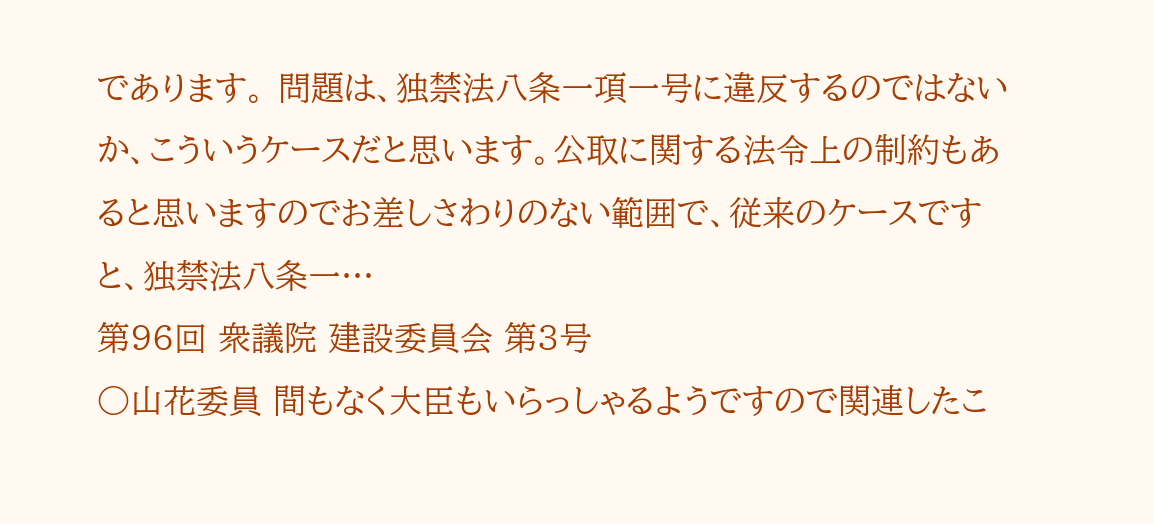であります。 問題は、独禁法八条一項一号に違反するのではないか、こういうケースだと思います。公取に関する法令上の制約もあると思いますのでお差しさわりのない範囲で、従来のケースですと、独禁法八条一…
第96回 衆議院 建設委員会 第3号
○山花委員 間もなく大臣もいらっしゃるようですので関連したこ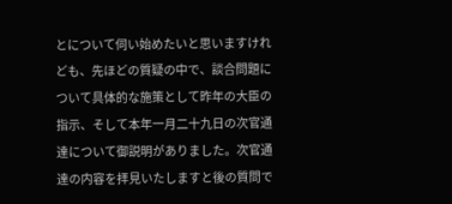とについて伺い始めたいと思いますけれども、先ほどの質疑の中で、談合問題について具体的な施策として昨年の大臣の指示、そして本年一月二十九日の次官通達について御説明がありました。次官通達の内容を拝見いたしますと後の質問で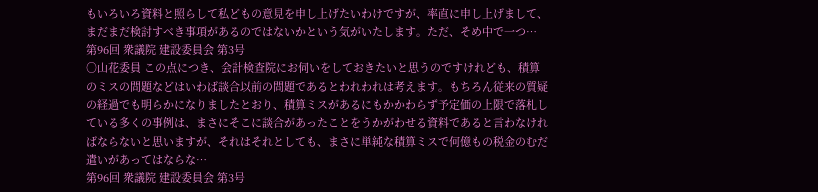もいろいろ資料と照らして私どもの意見を申し上げたいわけですが、率直に申し上げまして、まだまだ検討すべき事項があるのではないかという気がいたします。ただ、そめ中で一つ…
第96回 衆議院 建設委員会 第3号
○山花委員 この点につき、会計検査院にお伺いをしておきたいと思うのですけれども、積算のミスの問題などはいわば談合以前の問題であるとわれわれは考えます。もちろん従来の質疑の経過でも明らかになりましたとおり、積算ミスがあるにもかかわらず予定価の上限で落札している多くの事例は、まさにそこに談合があったことをうかがわせる資料であると言わなければならないと思いますが、それはそれとしても、まさに単純な積算ミスで何億もの税金のむだ遣いがあってはならな…
第96回 衆議院 建設委員会 第3号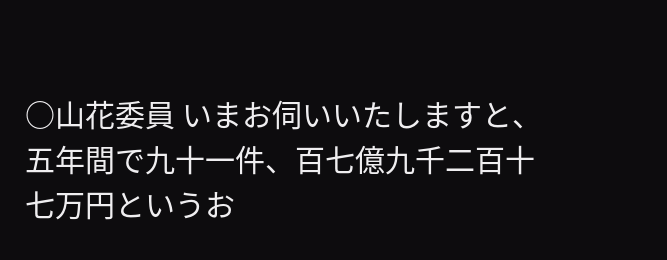○山花委員 いまお伺いいたしますと、五年間で九十一件、百七億九千二百十七万円というお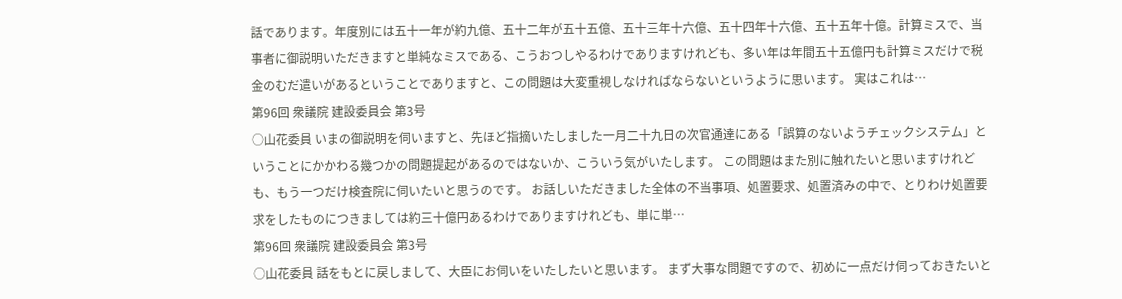話であります。年度別には五十一年が約九億、五十二年が五十五億、五十三年十六億、五十四年十六億、五十五年十億。計算ミスで、当事者に御説明いただきますと単純なミスである、こうおつしやるわけでありますけれども、多い年は年間五十五億円も計算ミスだけで税金のむだ遣いがあるということでありますと、この問題は大変重視しなければならないというように思います。 実はこれは…
第96回 衆議院 建設委員会 第3号
○山花委員 いまの御説明を伺いますと、先ほど指摘いたしました一月二十九日の次官通達にある「誤算のないようチェックシステム」ということにかかわる幾つかの問題提起があるのではないか、こういう気がいたします。 この問題はまた別に触れたいと思いますけれども、もう一つだけ検査院に伺いたいと思うのです。 お話しいただきました全体の不当事項、処置要求、処置済みの中で、とりわけ処置要求をしたものにつきましては約三十億円あるわけでありますけれども、単に単…
第96回 衆議院 建設委員会 第3号
○山花委員 話をもとに戻しまして、大臣にお伺いをいたしたいと思います。 まず大事な問題ですので、初めに一点だけ伺っておきたいと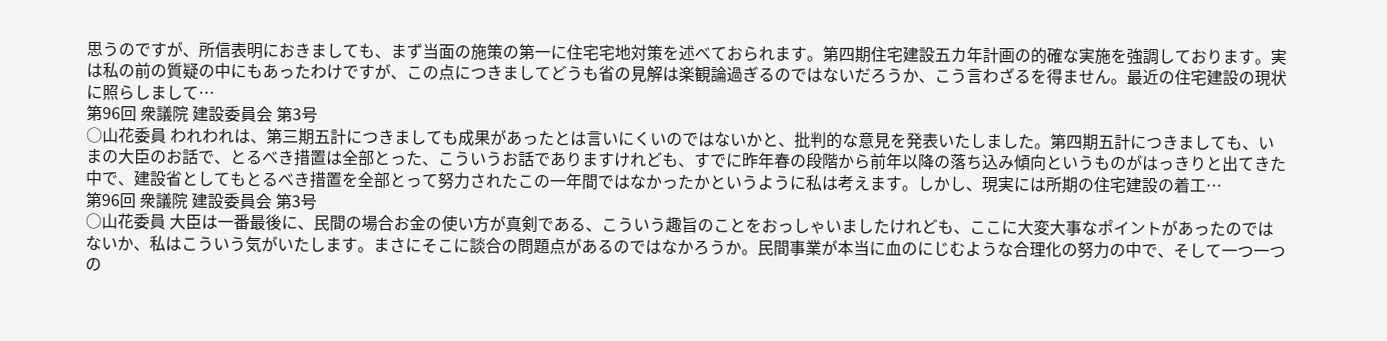思うのですが、所信表明におきましても、まず当面の施策の第一に住宅宅地対策を述べておられます。第四期住宅建設五カ年計画の的確な実施を強調しております。実は私の前の質疑の中にもあったわけですが、この点につきましてどうも省の見解は楽観論過ぎるのではないだろうか、こう言わざるを得ません。最近の住宅建設の現状に照らしまして…
第96回 衆議院 建設委員会 第3号
○山花委員 われわれは、第三期五計につきましても成果があったとは言いにくいのではないかと、批判的な意見を発表いたしました。第四期五計につきましても、いまの大臣のお話で、とるべき措置は全部とった、こういうお話でありますけれども、すでに昨年春の段階から前年以降の落ち込み傾向というものがはっきりと出てきた中で、建設省としてもとるべき措置を全部とって努力されたこの一年間ではなかったかというように私は考えます。しかし、現実には所期の住宅建設の着工…
第96回 衆議院 建設委員会 第3号
○山花委員 大臣は一番最後に、民間の場合お金の使い方が真剣である、こういう趣旨のことをおっしゃいましたけれども、ここに大変大事なポイントがあったのではないか、私はこういう気がいたします。まさにそこに談合の問題点があるのではなかろうか。民間事業が本当に血のにじむような合理化の努力の中で、そして一つ一つの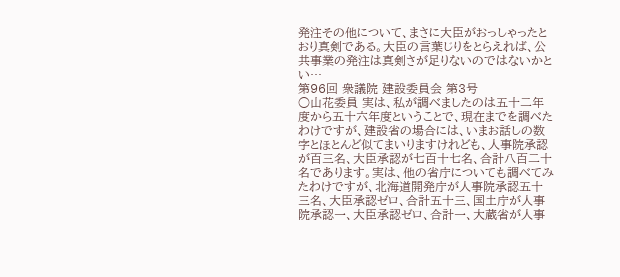発注その他について、まさに大臣がおっしゃったとおり真剣である。大臣の言葉じりをとらえれば、公共事業の発注は真剣さが足りないのではないかとい…
第96回 衆議院 建設委員会 第3号
○山花委員 実は、私が調べましたのは五十二年度から五十六年度ということで、現在までを調べたわけですが、建設省の場合には、いまお話しの数字とほとんど似てまいりますけれども、人事院承認が百三名、大臣承認が七百十七名、合計八百二十名であります。実は、他の省庁についても調べてみたわけですが、北海道開発庁が人事院承認五十三名、大臣承認ゼロ、合計五十三、国土庁が人事院承認一、大臣承認ゼロ、合計一、大蔵省が人事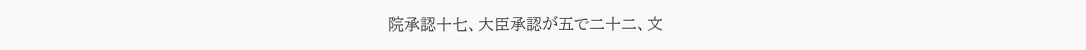院承認十七、大臣承認が五で二十二、文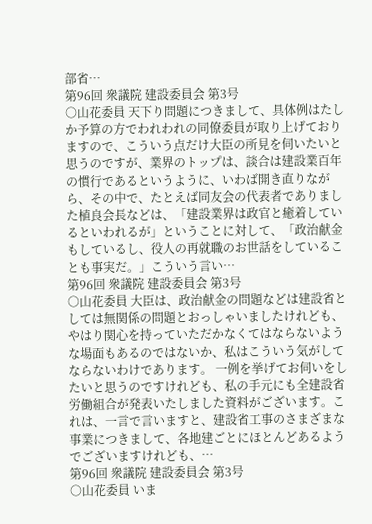部省…
第96回 衆議院 建設委員会 第3号
○山花委員 天下り問題につきまして、具体例はたしか予算の方でわれわれの同僚委員が取り上げておりますので、こういう点だけ大臣の所見を伺いたいと思うのですが、業界のトップは、談合は建設業百年の慣行であるというように、いわば開き直りながら、その中で、たとえば同友会の代表者でありました植良会長などは、「建設業界は政官と癒着しているといわれるが」ということに対して、「政治献金もしているし、役人の再就職のお世話をしていることも事実だ。」こういう言い…
第96回 衆議院 建設委員会 第3号
○山花委員 大臣は、政治献金の問題などは建設省としては無関係の問題とおっしゃいましたけれども、やはり関心を持っていただかなくてはならないような場面もあるのではないか、私はこういう気がしてならないわけであります。 一例を挙げてお伺いをしたいと思うのですけれども、私の手元にも全建設省労働組合が発表いたしました資料がございます。これは、一言で言いますと、建設省工事のさまざまな事業につきまして、各地建ごとにほとんどあるようでございますけれども、…
第96回 衆議院 建設委員会 第3号
○山花委員 いま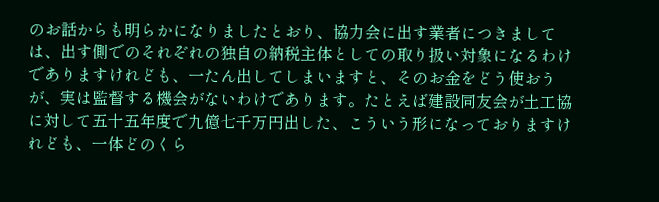のお話からも明らかになりましたとおり、協力会に出す業者につきましては、出す側でのそれぞれの独自の納税主体としての取り扱い対象になるわけでありますけれども、一たん出してしまいますと、そのお金をどう使おうが、実は監督する機会がないわけであります。たとえば建設同友会が土工協に対して五十五年度で九億七千万円出した、こういう形になっておりますけれども、一体どのくら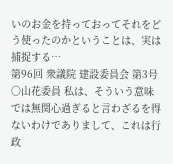いのお金を持っておってそれをどう使ったのかということは、実は捕捉する…
第96回 衆議院 建設委員会 第3号
○山花委員 私は、そういう意味では無関心過ぎると言わざるを得ないわけでありまして、これは行政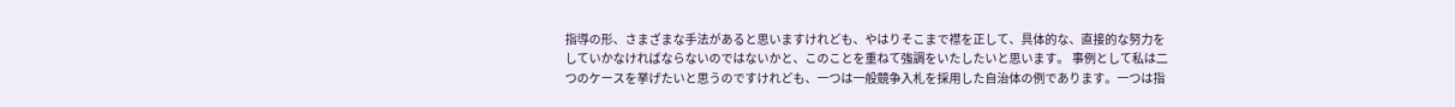指導の形、さまざまな手法があると思いますけれども、やはりそこまで襟を正して、具体的な、直接的な努力をしていかなければならないのではないかと、このことを重ねて強調をいたしたいと思います。 事例として私は二つのケースを挙げたいと思うのですけれども、一つは一般競争入札を採用した自治体の例であります。一つは指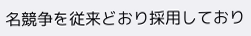名競争を従来どおり採用しており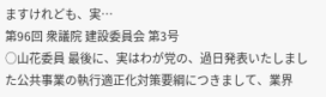ますけれども、実…
第96回 衆議院 建設委員会 第3号
○山花委員 最後に、実はわが党の、過日発表いたしました公共事業の執行適正化対策要綱につきまして、業界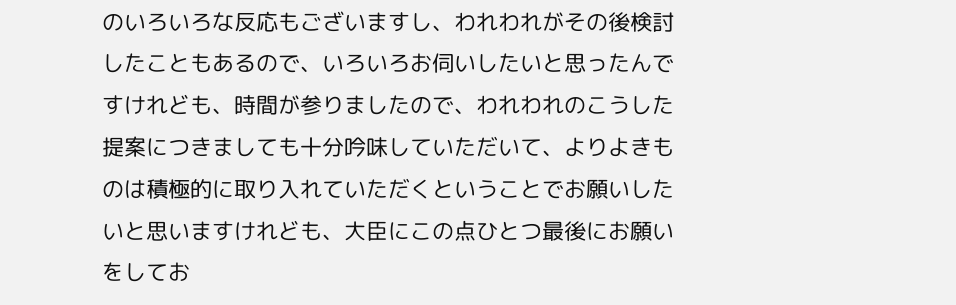のいろいろな反応もございますし、われわれがその後検討したこともあるので、いろいろお伺いしたいと思ったんですけれども、時間が参りましたので、われわれのこうした提案につきましても十分吟味していただいて、よりよきものは積極的に取り入れていただくということでお願いしたいと思いますけれども、大臣にこの点ひとつ最後にお願いをしてお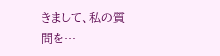きまして、私の質問を…